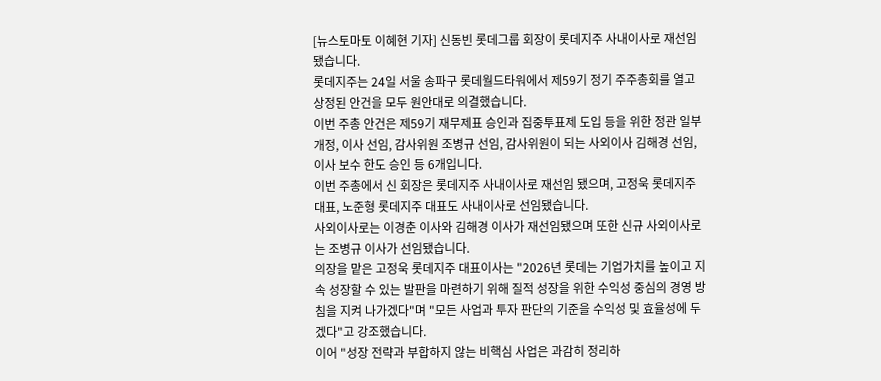[뉴스토마토 이혜현 기자] 신동빈 롯데그룹 회장이 롯데지주 사내이사로 재선임됐습니다.
롯데지주는 24일 서울 송파구 롯데월드타워에서 제59기 정기 주주총회를 열고 상정된 안건을 모두 원안대로 의결했습니다.
이번 주총 안건은 제59기 재무제표 승인과 집중투표제 도입 등을 위한 정관 일부 개정, 이사 선임, 감사위원 조병규 선임, 감사위원이 되는 사외이사 김해경 선임, 이사 보수 한도 승인 등 6개입니다.
이번 주총에서 신 회장은 롯데지주 사내이사로 재선임 됐으며, 고정욱 롯데지주 대표, 노준형 롯데지주 대표도 사내이사로 선임됐습니다.
사외이사로는 이경춘 이사와 김해경 이사가 재선임됐으며 또한 신규 사외이사로는 조병규 이사가 선임됐습니다.
의장을 맡은 고정욱 롯데지주 대표이사는 "2026년 롯데는 기업가치를 높이고 지속 성장할 수 있는 발판을 마련하기 위해 질적 성장을 위한 수익성 중심의 경영 방침을 지켜 나가겠다"며 "모든 사업과 투자 판단의 기준을 수익성 및 효율성에 두겠다"고 강조했습니다.
이어 "성장 전략과 부합하지 않는 비핵심 사업은 과감히 정리하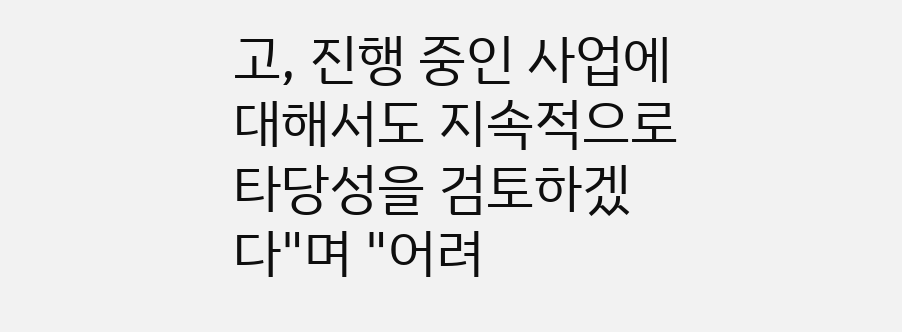고, 진행 중인 사업에 대해서도 지속적으로 타당성을 검토하겠다"며 "어려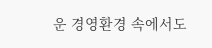운 경영환경 속에서도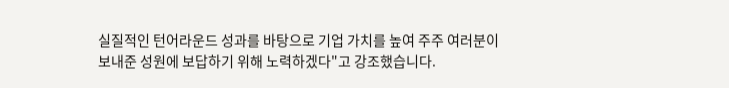실질적인 턴어라운드 성과를 바탕으로 기업 가치를 높여 주주 여러분이 보내준 성원에 보답하기 위해 노력하겠다"고 강조했습니다.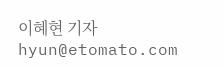이혜현 기자 hyun@etomato.com